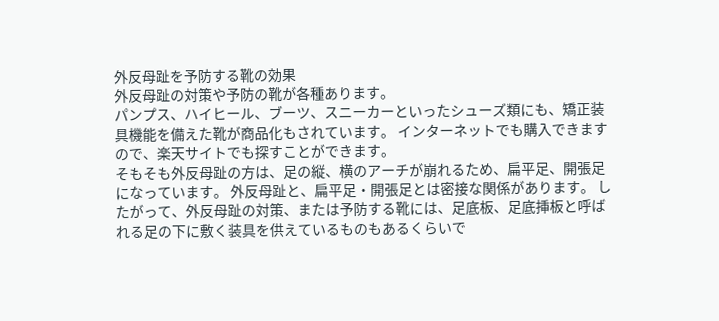外反母趾を予防する靴の効果
外反母趾の対策や予防の靴が各種あります。
パンプス、ハイヒール、ブーツ、スニーカーといったシューズ類にも、矯正装具機能を備えた靴が商品化もされています。 インターネットでも購入できますので、楽天サイトでも探すことができます。
そもそも外反母趾の方は、足の縦、横のアーチが崩れるため、扁平足、開張足になっています。 外反母趾と、扁平足・開張足とは密接な関係があります。 したがって、外反母趾の対策、または予防する靴には、足底板、足底挿板と呼ばれる足の下に敷く装具を供えているものもあるくらいで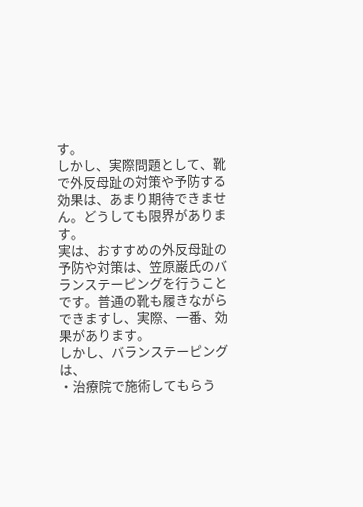す。
しかし、実際問題として、靴で外反母趾の対策や予防する効果は、あまり期待できません。どうしても限界があります。
実は、おすすめの外反母趾の予防や対策は、笠原巌氏のバランステーピングを行うことです。普通の靴も履きながらできますし、実際、一番、効果があります。
しかし、バランステーピングは、
・治療院で施術してもらう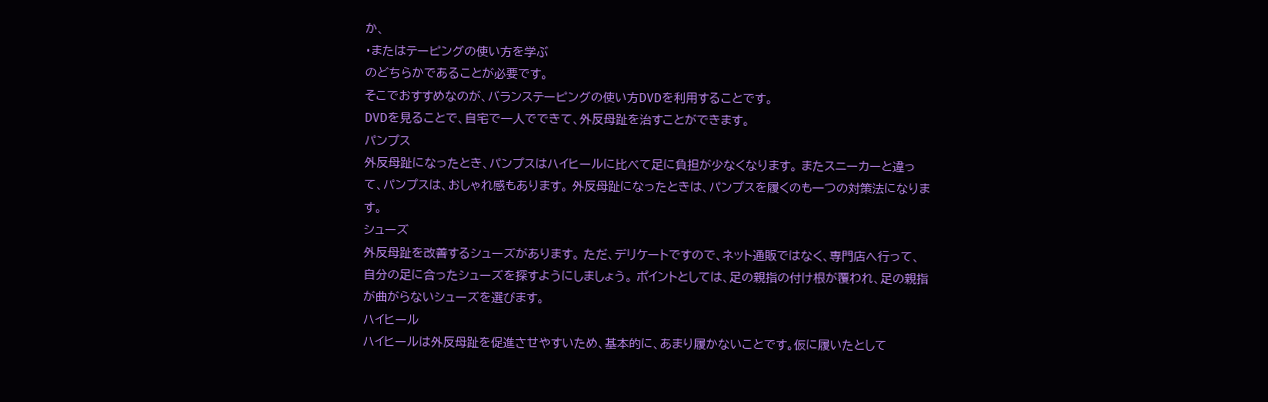か、
・またはテーピングの使い方を学ぶ
のどちらかであることが必要です。
そこでおすすめなのが、バランステーピングの使い方DVDを利用することです。
DVDを見ることで、自宅で一人でできて、外反母趾を治すことができます。
パンプス
外反母趾になったとき、パンプスはハイヒールに比べて足に負担が少なくなります。 またスニーカーと違って、パンプスは、おしゃれ感もあります。 外反母趾になったときは、パンプスを履くのも一つの対策法になります。
シューズ
外反母趾を改善するシューズがあります。 ただ、デリケートですので、ネット通販ではなく、専門店へ行って、自分の足に合ったシューズを探すようにしましょう。 ポイントとしては、足の親指の付け根が覆われ、足の親指が曲がらないシューズを選びます。
ハイヒール
ハイヒールは外反母趾を促進させやすいため、基本的に、あまり履かないことです。仮に履いたとして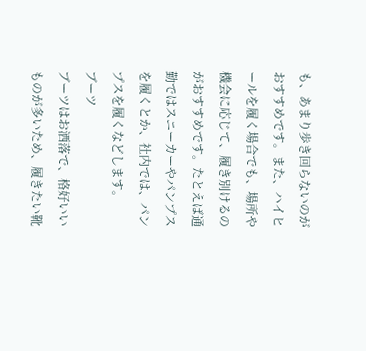も、あまり歩き回らないのがおすすめです。また、ハイヒールを履く場合でも、場所や機会に応じて、履き別けるのがおすすめです。たとえば通勤ではスニーカーやパンプスを履くとか、社内では、パンプスを履くなどします。
ブーツ
ブーツはお洒落で、格好いいものが多いため、履きたい靴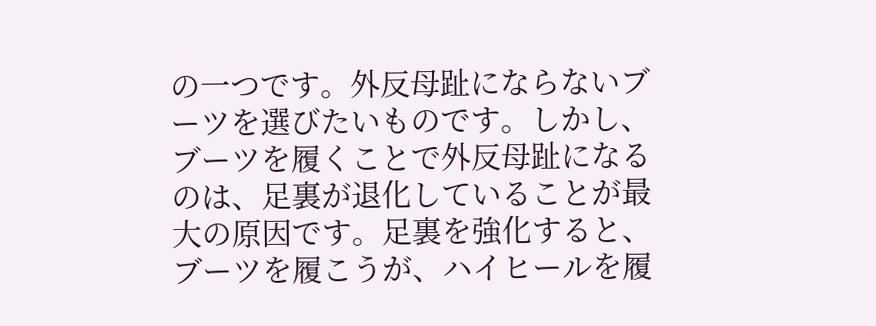の一つです。外反母趾にならないブーツを選びたいものです。しかし、ブーツを履くことで外反母趾になるのは、足裏が退化していることが最大の原因です。足裏を強化すると、ブーツを履こうが、ハイヒールを履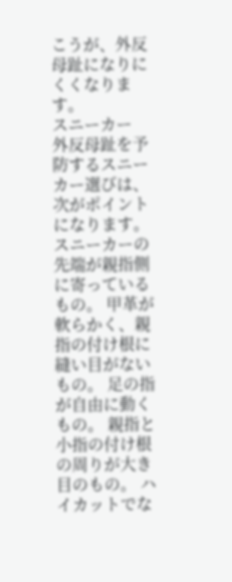こうが、外反母趾になりにくくなります。
スニーカー
外反母趾を予防するスニーカー選びは、次がポイントになります。 スニーカーの先端が親指側に寄っているもの。 甲革が軟らかく、親指の付け根に縫い目がないもの。 足の指が自由に動くもの。 親指と小指の付け根の周りが大き目のもの。 ハイカットでな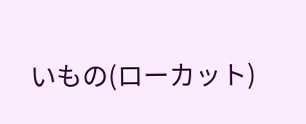いもの(ローカット)